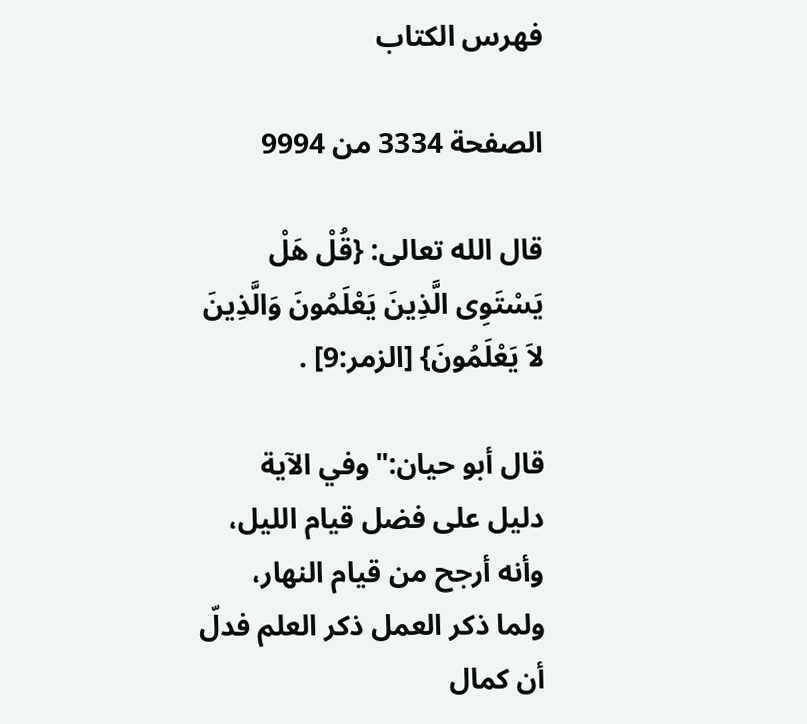فهرس الكتاب

الصفحة 3334 من 9994

قال الله تعالى: {قُلْ هَلْ يَسْتَوِى الَّذِينَ يَعْلَمُونَ وَالَّذِينَ لاَ يَعْلَمُونَ} [الزمر:9] .

قال أبو حيان:"وفي الآية دليل على فضل قيام الليل، وأنه أرجح من قيام النهار، ولما ذكر العمل ذكر العلم فدلّ أن كمال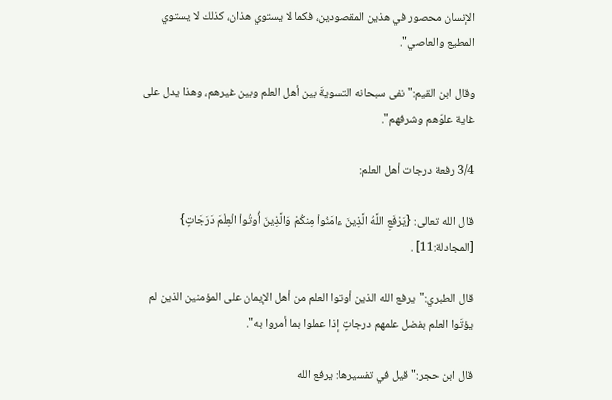الإنسان محصور في هذين المقصودين، فكما لا يستوي هذان، كذلك لا يستوي المطيع والعاصي".

وقال ابن القيم:"نفى سبحانه التسويةَ بين أهل العلم وبين غيرهم، وهذا يدل على غاية علوّهم وشرفهم".

3/4 رفعة درجات أهل العلم:

قال الله تعالى: {يَرْفَعِ اللَّهُ الَّذِينَ ءامَنُواْ مِنكُمْ وَالَّذِينَ أُوتُواْ الْعِلْمَ دَرَجَاتٍ} [المجادلة:11] .

قال الطبري:"يرفع الله الذين أوتوا العلم من أهل الإيمان على المؤمنين الذين لم يؤتَوا العلم بفضل علمهم درجاتٍ إذا عملوا بما أمروا به".

قال ابن حجر:"قيل في تفسيرها: يرفع الله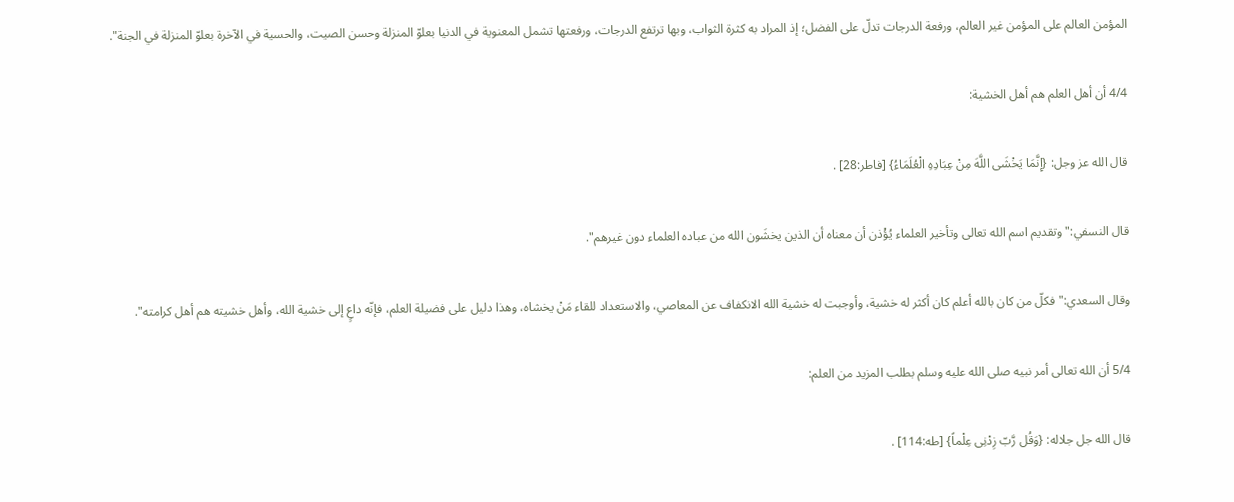المؤمن العالم على المؤمن غير العالم، ورفعة الدرجات تدلّ على الفضل؛ إذ المراد به كثرة الثواب، وبها ترتفع الدرجات، ورفعتها تشمل المعنوية في الدنيا بعلوّ المنزلة وحسن الصيت، والحسية في الآخرة بعلوّ المنزلة في الجنة".

4/4 أن أهل العلم هم أهل الخشية:

قال الله عز وجل: {إِنَّمَا يَخْشَى اللَّهَ مِنْ عِبَادِهِ الْعُلَمَاءُ} [فاطر:28] .

قال النسفي:"وتقديم اسم الله تعالى وتأخير العلماء يُؤْذن أن معناه أن الذين يخشَون الله من عباده العلماء دون غيرهم".

وقال السعدي:"فكلّ من كان بالله أعلم كان أكثر له خشية، وأوجبت له خشية الله الانكفاف عن المعاصي، والاستعداد للقاء مَنْ يخشاه، وهذا دليل على فضيلة العلم، فإنّه داعٍ إلى خشية الله، وأهل خشيته هم أهل كرامته".

5/4 أن الله تعالى أمر نبيه صلى الله عليه وسلم بطلب المزيد من العلم:

قال الله جل جلاله: {وَقُل رَّبّ زِدْنِى عِلْماً} [طه:114] .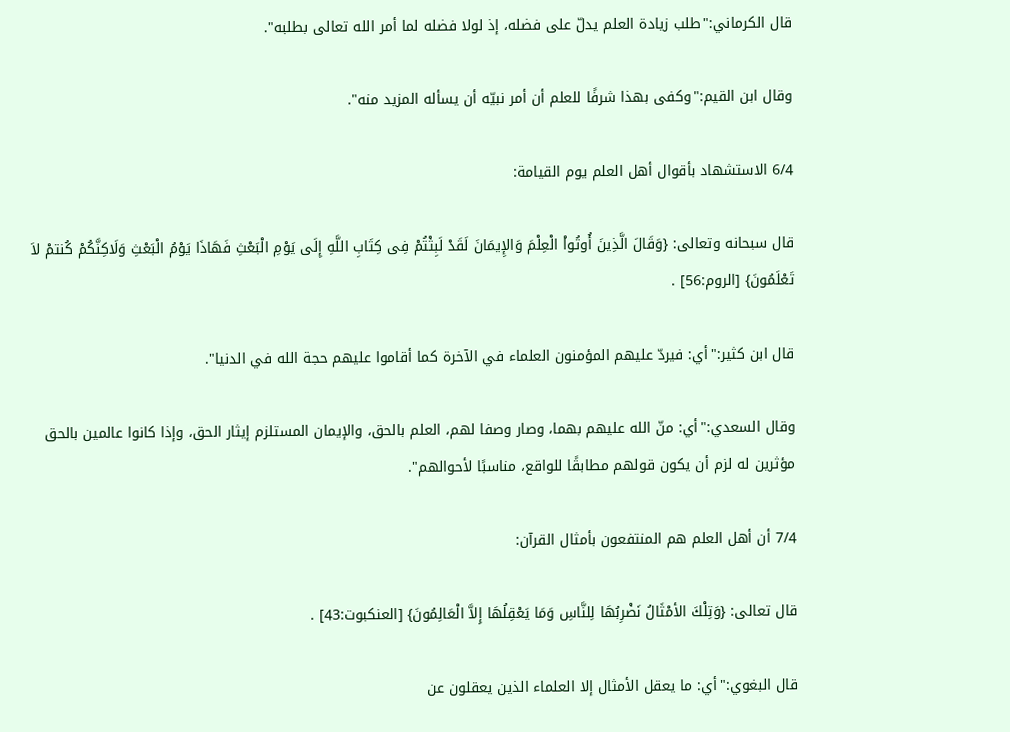قال الكرماني:"طلب زيادة العلم يدلّ على فضله، إذ لولا فضله لما أمر الله تعالى بطلبه".

وقال ابن القيم:"وكفى بهذا شرفًا للعلم أن أمر نبيّه أن يسأله المزيد منه".

6/4 الاستشهاد بأقوال أهل العلم يوم القيامة:

قال سبحانه وتعالى: {وَقَالَ الَّذِينَ أُوتُواْ الْعِلْمَ وَالإِيمَانَ لَقَدْ لَبِثْتُمْ فِى كِتَابِ اللَّهِ إِلَى يَوْمِ الْبَعْثِ فَهَاذَا يَوْمُ الْبَعْثِ وَلَاكِنَّكُمْ كُنتمْ لاَ تَعْلَمُونَ} [الروم:56] .

قال ابن كثير:"أي: فيردّ عليهم المؤمنون العلماء في الآخرة كما أقاموا عليهم حجة الله في الدنيا".

وقال السعدي:"أي: منّ الله عليهم بهما، وصار وصفا لهم، العلم بالحق، والإيمان المستلزم إيثار الحق، وإذا كانوا عالمين بالحق مؤثرين له لزم أن يكون قولهم مطابقًا للواقع، مناسبًا لأحوالهم".

7/4 أن أهل العلم هم المنتفعون بأمثال القرآن:

قال تعالى: {وَتِلْكَ الأمْثَالُ نَضْرِبُهَا لِلنَّاسِ وَمَا يَعْقِلُهَا إِلاَّ الْعَالِمُونَ} [العنكبوت:43] .

قال البغوي:"أي: ما يعقل الأمثال إلا العلماء الذين يعقلون عن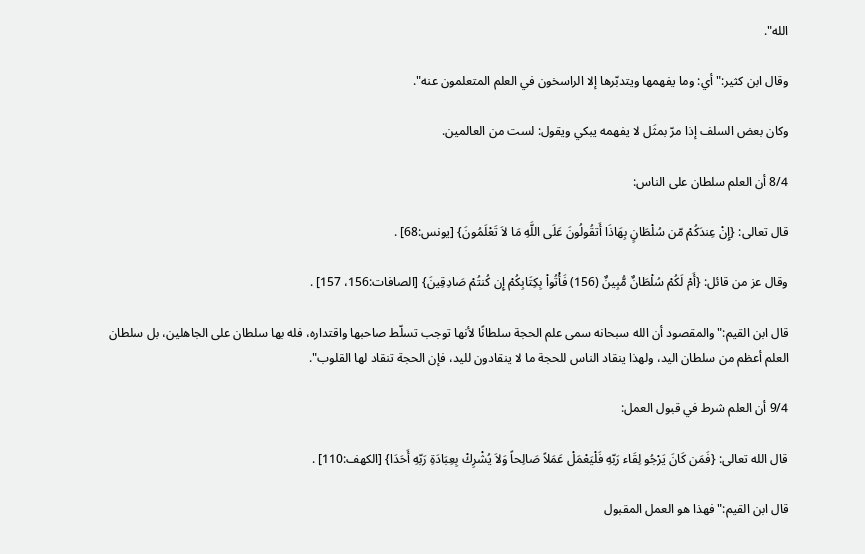الله".

وقال ابن كثير:"أي: وما يفهمها ويتدبّرها إلا الراسخون في العلم المتعلمون عنه".

وكان بعض السلف إذا مرّ بمثَل لا يفهمه يبكي ويقول: لست من العالمين.

8/4 أن العلم سلطان على الناس:

قال تعالى: {إِنْ عِندَكُمْ مّن سُلْطَانٍ بِهَاذَا أَتقُولُونَ عَلَى اللَّهِ مَا لاَ تَعْلَمُونَ} [يونس:68] .

وقال عز من قائل: {أَمْ لَكُمْ سُلْطَانٌ مُّبِينٌ (156) فَأْتُواْ بِكِتَابِكُمْ إِن كُنتُمْ صَادِقِينَ} [الصافات:156، 157] .

قال ابن القيم:"والمقصود أن الله سبحانه سمى علم الحجة سلطانًا لأنها توجب تسلّط صاحبها واقتداره، فله بها سلطان على الجاهلين، بل سلطان العلم أعظم من سلطان اليد، ولهذا ينقاد الناس للحجة ما لا ينقادون لليد، فإن الحجة تنقاد لها القلوب".

9/4 أن العلم شرط في قبول العمل:

قال الله تعالى: {فَمَن كَانَ يَرْجُو لِقَاء رَبّهِ فَلْيَعْمَلْ عَمَلاً صَالِحاً وَلاَ يُشْرِكْ بِعِبَادَةِ رَبّهِ أَحَدَا} [الكهف:110] .

قال ابن القيم:"فهذا هو العمل المقبول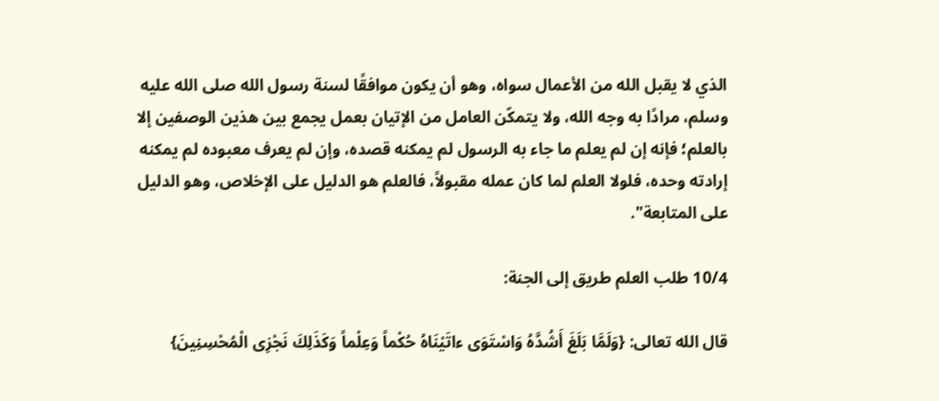الذي لا يقبل الله من الأعمال سواه، وهو أن يكون موافقًا لسنة رسول الله صلى الله عليه وسلم، مرادًا به وجه الله، ولا يتمكّن العامل من الإتيان بعمل يجمع بين هذين الوصفين إلا بالعلم؛ فإنه إن لم يعلم ما جاء به الرسول لم يمكنه قصده، وإن لم يعرف معبوده لم يمكنه إرادته وحده، فلولا العلم لما كان عمله مقبولاً، فالعلم هو الدليل على الإخلاص، وهو الدليل على المتابعة".

10/4 طلب العلم طريق إلى الجنة:

قال الله تعالى: {وَلَمَّا بَلَغَ أَشُدَّهُ وَاسْتَوَى ءاتَيْنَاهُ حُكْماً وَعِلْماً وَكَذَلِكَ نَجْزِى الْمُحْسِنِينَ}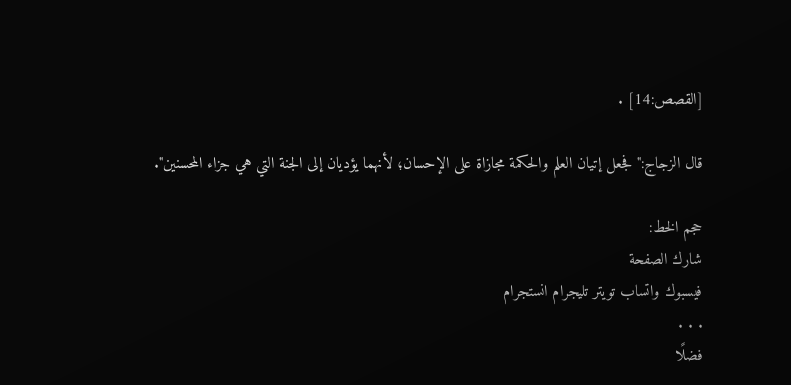[القصص:14] .

قال الزجاج:"فجعل إتيان العلم والحكمة مجازاة على الإحسان؛ لأنهما يؤديان إلى الجنة التي هي جزاء المحسنين".

حجم الخط:
شارك الصفحة
فيسبوك واتساب تويتر تليجرام انستجرام
. . .
فضلًا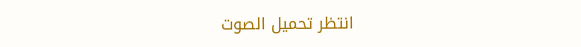انتظر تحميل الصوت